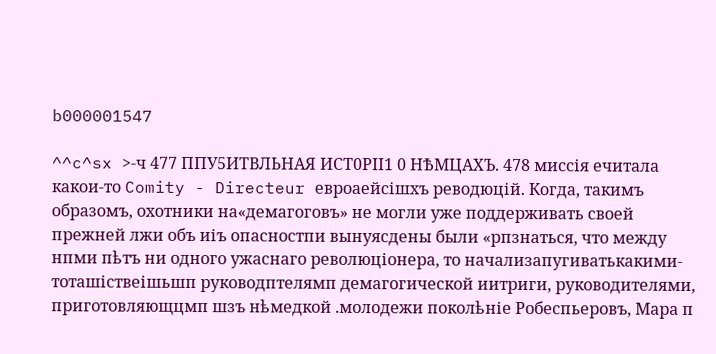b000001547

^^c^sx >-ч 477 ППУ5ИТВЛЬНАЯ ИСТ0РІІ1 0 НѢМЦАХЪ. 478 миссія ечитала какои-то Comity - Directeur евроаейсішхъ реводюцій. Когда, такимъ образомъ, охотники на«демагоговъ» не могли уже поддерживать своей прежней лжи объ иіъ опасностпи вынуясдены были «рпзнаться, что между нпми пѣтъ ни одного ужаснаго революціонера, то начализапугиватькакими-тоташіствеішьшп руководптелямп демагогической иитриги, руководителями, приготовляющцмп шзъ нѣмедкой .молодежи поколѣніе Робеспьеровъ, Мара п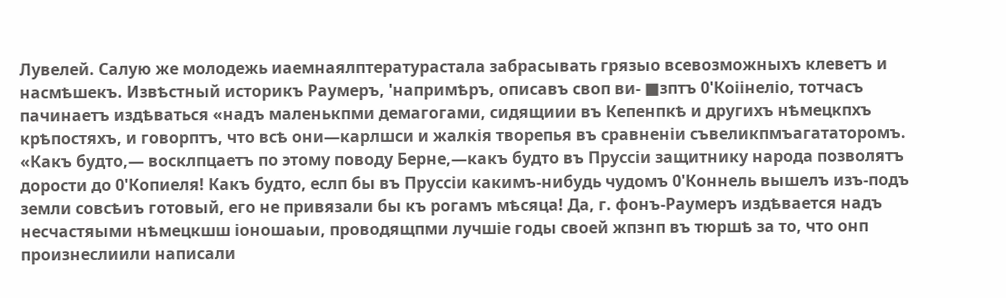Лувелей. Салую же молодежь иаемнаялптературастала забрасывать грязыо всевозможныхъ клеветъ и насмѣшекъ. Извѣстный историкъ Раумеръ, 'напримѣръ, описавъ своп ви- ■зптъ 0'Коіінеліо, тотчасъ пачинаетъ издѣваться «надъ маленькпми демагогами, сидящиии въ Кепенпкѣ и другихъ нѣмецкпхъ крѣпостяхъ, и говорптъ, что всѣ они—карлшси и жалкія творепья въ сравненіи съвеликпмъагататоромъ. «Какъ будто,— восклпцаетъ по этому поводу Берне,—какъ будто въ Пруссіи защитнику народа позволятъ дорости до 0'Копиеля! Какъ будто, еслп бы въ Пруссіи какимъ-нибудь чудомъ 0'Коннель вышелъ изъ-подъ земли совсѣиъ готовый, его не привязали бы къ рогамъ мѣсяца! Да, г. фонъ-Раумеръ издѣвается надъ несчастяыми нѣмецкшш іоношаыи, проводящпми лучшіе годы своей жпзнп въ тюршѣ за то, что онп произнеслиили написали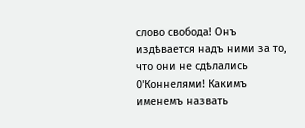слово свобода! Онъ издѣвается надъ ними за то, что они не сдѣлались 0'Коннелями! Какимъ именемъ назвать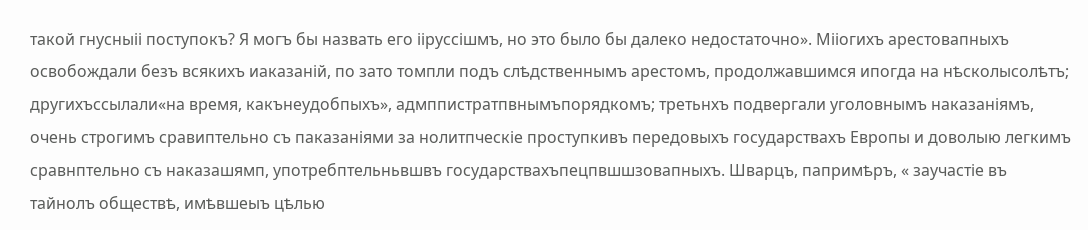такой гнусныіі поступокъ? Я могъ бы назвать его ііруссішмъ, но это было бы далеко недостаточно». Мііогихъ арестовапныхъ освобождали безъ всякихъ иаказаній, по зато томпли подъ слѣдственнымъ арестомъ, продолжавшимся ипогда на нѣсколысолѣтъ; другихъссылали«на время, какънеудобпыхъ», адмппистратпвнымъпорядкомъ; третьнхъ подвергали уголовнымъ наказаніямъ, очень строгимъ сравиптельно съ паказаніями за нолитпческіе проступкивъ передовыхъ государствахъ Европы и доволыю легкимъ сравнптельно съ наказашямп, употребптельньвшвъ государствахъпецпвшшзовапныхъ. Шварцъ, папримѣръ, « заучастіе въ тайнолъ обществѣ, имѣвшеыъ цѣлью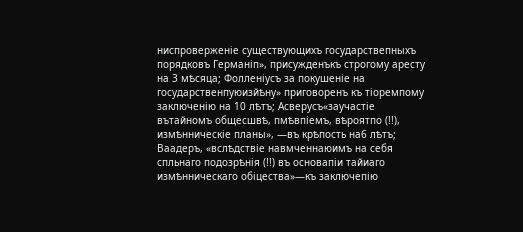ниспроверженіе существующихъ государствепныхъ порядковъ Германіп», присужденъкъ строгому аресту на 3 мѣсяца; Фолленіусъ за покушеніе на государственпуюизйѣну» приговоренъ къ тіоремпому заключенію на 10 лѣтъ; Асверусъ«заучастіе вътайномъ общесшвѣ, пмѣвпіемъ, вѣроятпо (!!), измѣнническіе планы», —въ крѣпость на6 лѣтъ; Ваадеръ, «вслѣдствіе навмченнаюимъ на себя спльнаго подозрѣнія (!!) въ основапіи тайиаго измѣнническаго обіцества»—къ заключепію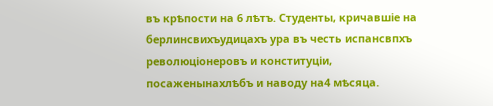въ крѣпости на 6 лѣтъ. Студенты, кричавшіе на берлинсвихъудицахъ ура въ честь испансвпхъ революціонеровъ и конституціи, посаженынахлѣбъ и наводу на4 мѣсяца.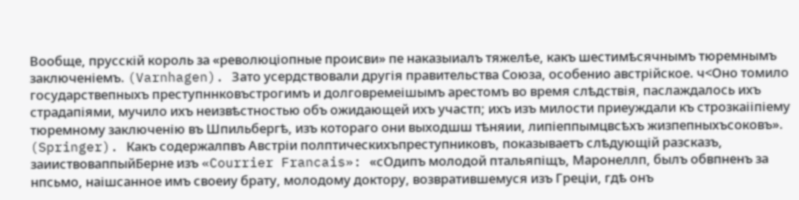Вообще, прусскій король за «революціопные происви» пе наказыиалъ тяжелѣе, какъ шестимѣсячнымъ тюремнымъ заключеніемъ. (Varnhagen). Зато усердствовали другія правительства Союза, особенио австрійское. ч<Оно томило государствепныхъ преступннковъстрогимъ и долговремеішымъ арестомъ во время слѣдствія, паслаждалось ихъ страдапіями, мучило ихъ неизвѣстностью объ ожидающей ихъ участп; ихъ изъ милости приеуждали къ строзкаііпіему тюремному заключенію въ Шпильбергѣ, изъ котораго они выходшш тѣняии, липіеппымцвсѣхъ жизпепныхъсоковъ». (Springer). Какъ содержалпвъ Австріи полптическихъпреступниковъ, показываетъ слѣдующій разсказъ, заииствоваппыйБерне изъ «Courrier Francais»: «сОдипъ молодой птальяпіщъ, Маронеллп, былъ обвпненъ за нпсьмо, наішсанное имъ своеиу брату, молодому доктору, возвратившемуся изъ Греціи, гдѣ онъ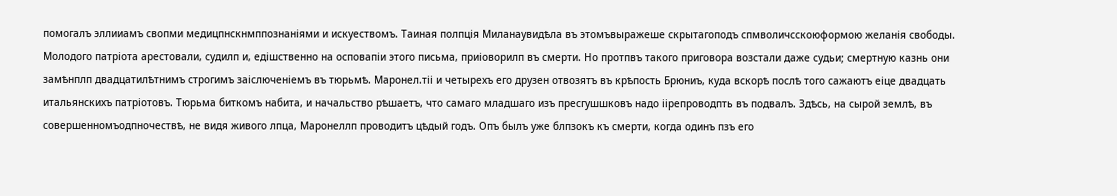помогалъ эллииамъ свопми медицпнскнмппознаніями и искуествомъ. Таиная полпція Миланаувидѣла въ этомъвыражеше скрытагоподъ спмволичсскоюформою желанія свободы. Молодого патріота арестовали, судилп и, едішственно на осповапіи этого письма, приіоворилп въ смерти. Но протпвъ такого приговора возстали даже судьи; смертную казнь они замѣнплп двадцатилѣтнимъ строгимъ заіслюченіемъ въ тюрьмѣ. Маронел.тіі и четырехъ его друзен отвозятъ въ крѣпость Брюниъ, куда вскорѣ послѣ того сажаютъ еіце двадцать итальянскихъ патріотовъ. Тюрьма биткомъ набита, и начальство рѣшаетъ, что самаго младшаго изъ пресгушшковъ надо іірепроводпть въ подвалъ. Здѣсь, на сырой землѣ, въ совершенномъодпночествѣ, не видя живого лпца, Маронеллп проводитъ цѣдый годъ. Опъ былъ уже блпзокъ къ смерти, когда одинъ пзъ его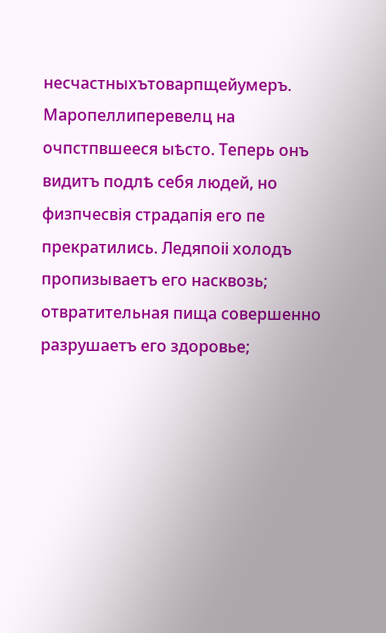несчастныхътоварпщейумеръ. Маропеллиперевелц на очпстпвшееся ыѣсто. Теперь онъ видитъ подлѣ себя людей, но физпчесвія страдапія его пе прекратились. Ледяпоіі холодъ пропизываетъ его насквозь; отвратительная пища совершенно разрушаетъ его здоровье;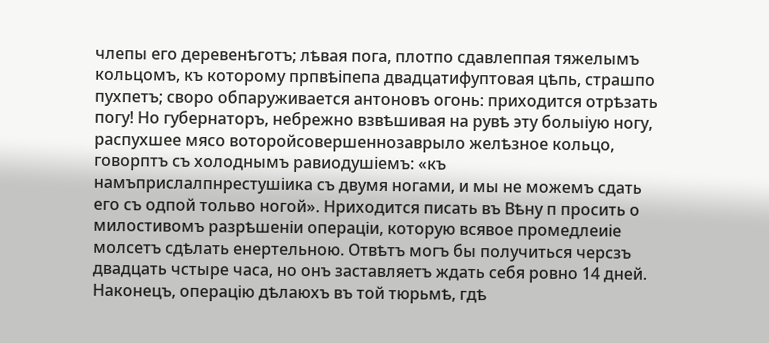члепы его деревенѣготъ; лѣвая пога, плотпо сдавлеппая тяжелымъ кольцомъ, къ которому прпвѣіпепа двадцатифуптовая цѣпь, страшпо пухпетъ; своро обпаруживается антоновъ огонь: приходится отрѣзать погу! Но губернаторъ, небрежно взвѣшивая на рувѣ эту болыіую ногу, распухшее мясо воторойсовершеннозаврыло желѣзное кольцо, говорптъ съ холоднымъ равиодушіемъ: «къ намъприслалпнрестушіика съ двумя ногами, и мы не можемъ сдать его съ одпой тольво ногой». Нриходится писать въ Вѣну п просить о милостивомъ разрѣшеніи операціи, которую всявое промедлеиіе молсетъ сдѣлать енертельною. Отвѣтъ могъ бы получиться черсзъ двадцать чстыре часа, но онъ заставляетъ ждать себя ровно 14 дней. Наконецъ, операцію дѣлаюхъ въ той тюрьмѣ, гдѣ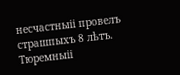несчастныіі провелъ страшпыхъ 8 лѣтъ. Тюремныіі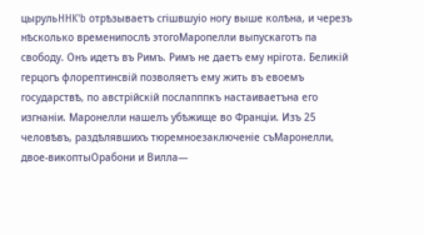цырульHHK'b отрѣзываетъ сгішвшуіо ногу выше колѣна, и черезъ нѣсколько временипослѣ этогоМаропелли выпускаготъ па свободу. Онъ идетъ въ Римъ. Римъ не даетъ ему нрігота. Беликій герцогъ флорептинсвій позволяетъ ему жить въ евоемъ государствѣ, по австрійскій послапппкъ настаиваетъна его изгнаніи. Маронелли нашелъ убѣжище во Франціи. Изъ 25 человѣвъ, раздѣлявшихъ тюремноезаключеніе съМаронелли, двое-викоптыОрабони и Вилла—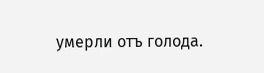умерли отъ голода.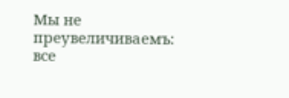Мы не преувеличиваемъ: все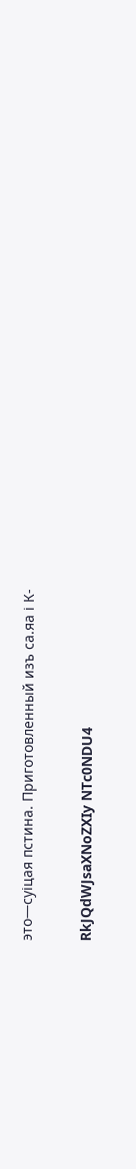это—суіцая пстина. Приготовленный изъ са.яа і К-

RkJQdWJsaXNoZXIy NTc0NDU4